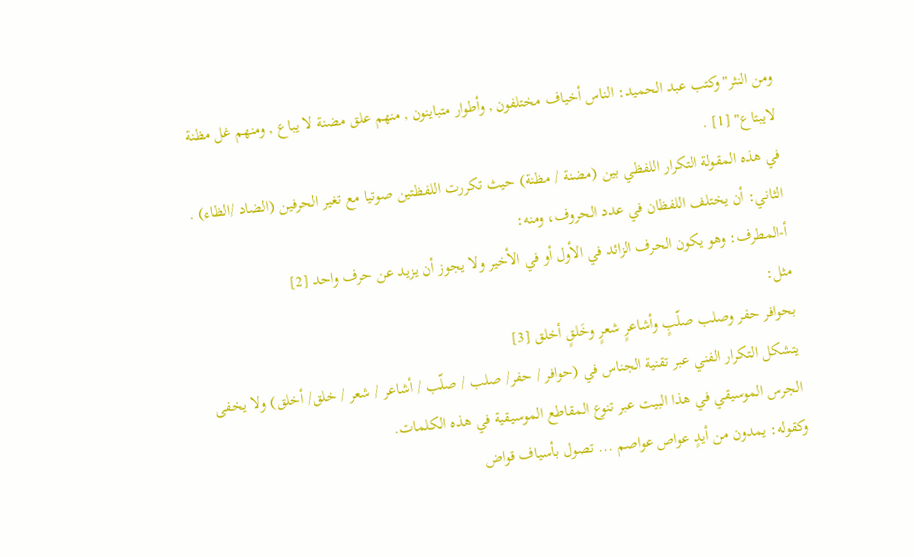ومن النثر"وكتب عبد الحميد: الناس أخياف مختلفون , وأطوار متباينون , منهم علق مضنة لا يباع , ومنهم غل مظنة لايبتاع" [1] .
في هذه المقولة التكرار اللفظي بين (مضنة / مظنة) حيث تكررت اللفظتين صوتيا مع تغير الحرفين (الضاد /الظاء) .
الثاني: أن يختلف اللفظان في عدد الحروف، ومنه:
أ-المطرف: وهو يكون الحرف الزائد في الأول أو في الأخير ولا يجوز أن يزيد عن حرف واحد [2]
مثل:
بحوافر حفر وصلب صلّبٍ وأشاعرٍ شعرٍ وخَلقٍ أخلق [3]
يتشكل التكرار الفني عبر تقنية الجناس في (حوافر / حفر/ صلب / صلّب / أشاعر / شعر / خلق/ أخلق) ولا يخفى الجرس الموسيقي في هذا البيت عبر تنوع المقاطع الموسيقية في هذه الكلمات.
وكقوله: يمدون من أيدٍ عواص عواصم ... تصول بأسياف قواض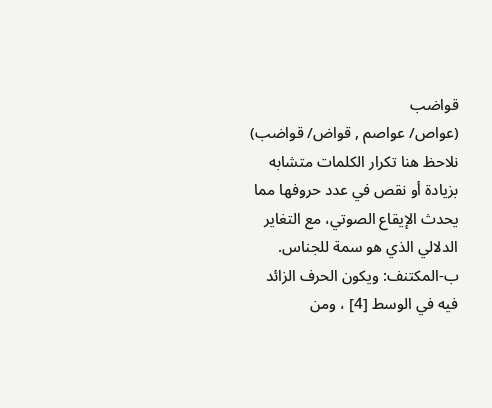قواضب
(عواص/ عواصم , قواض/ قواضب) نلاحظ هنا تكرار الكلمات متشابه بزيادة أو نقص في عدد حروفها مما يحدث الإيقاع الصوتي، مع التغاير الدلالي الذي هو سمة للجناس.
ب-المكتنف: ويكون الحرف الزائد فيه في الوسط [4] ، ومن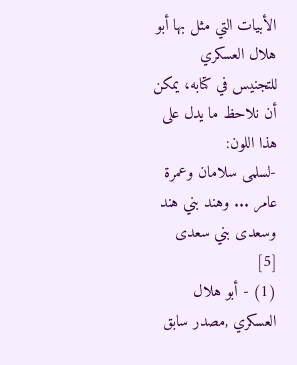الأبيات التي مثل بها أبو هلال العسكري للتجنيس في كتابه، يمكن أن نلاحظ ما يدل على هذا اللون:
-لسلمى سلامان وعمرة عامر ... وهند بني هند وسعدى بني سعدى [5]
(1) - أبو هلال العسكري ,مصدر سابق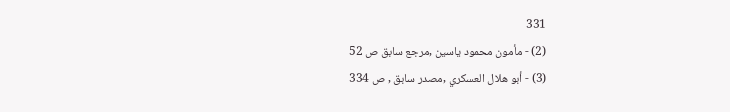331
(2) - مأمون محمود ياسين ,مرجع سابق ص 52
(3) - أبو هلال العسكري ,مصدر سابق , ص 334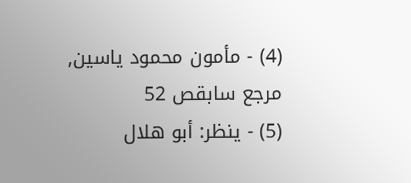(4) - مأمون محمود ياسين, مرجع سابقص 52
(5) - ينظر: أبو هلال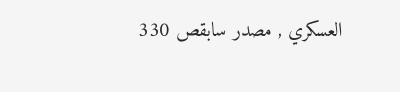العسكري , مصدر سابقص 330